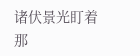诸伏景光盯着那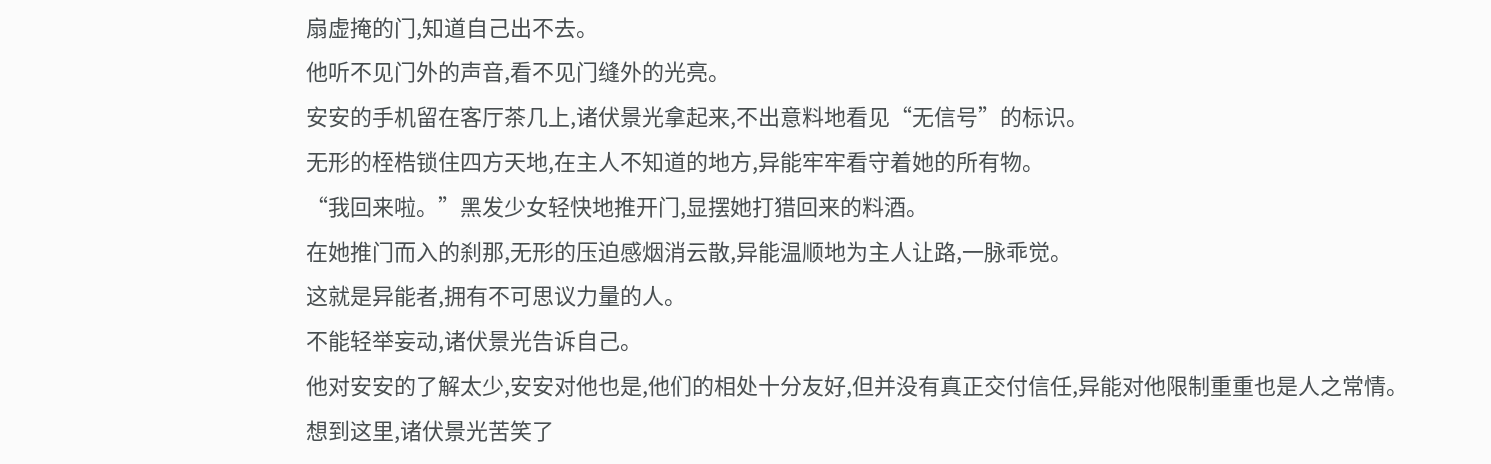扇虚掩的门,知道自己出不去。
他听不见门外的声音,看不见门缝外的光亮。
安安的手机留在客厅茶几上,诸伏景光拿起来,不出意料地看见“无信号”的标识。
无形的桎梏锁住四方天地,在主人不知道的地方,异能牢牢看守着她的所有物。
“我回来啦。”黑发少女轻快地推开门,显摆她打猎回来的料酒。
在她推门而入的刹那,无形的压迫感烟消云散,异能温顺地为主人让路,一脉乖觉。
这就是异能者,拥有不可思议力量的人。
不能轻举妄动,诸伏景光告诉自己。
他对安安的了解太少,安安对他也是,他们的相处十分友好,但并没有真正交付信任,异能对他限制重重也是人之常情。
想到这里,诸伏景光苦笑了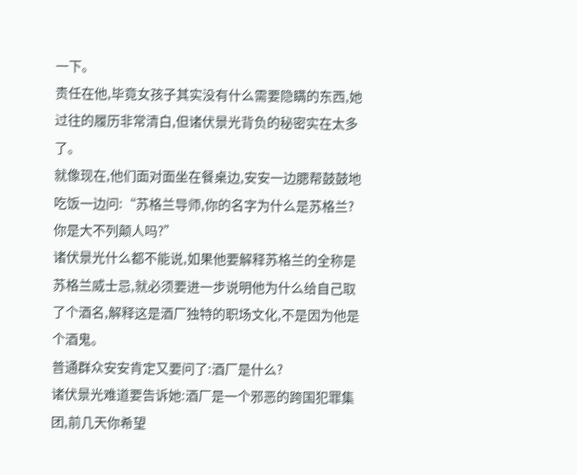一下。
责任在他,毕竟女孩子其实没有什么需要隐瞒的东西,她过往的履历非常清白,但诸伏景光背负的秘密实在太多了。
就像现在,他们面对面坐在餐桌边,安安一边腮帮鼓鼓地吃饭一边问:“苏格兰导师,你的名字为什么是苏格兰?你是大不列颠人吗?”
诸伏景光什么都不能说,如果他要解释苏格兰的全称是苏格兰威士忌,就必须要进一步说明他为什么给自己取了个酒名,解释这是酒厂独特的职场文化,不是因为他是个酒鬼。
普通群众安安肯定又要问了:酒厂是什么?
诸伏景光难道要告诉她:酒厂是一个邪恶的跨国犯罪集团,前几天你希望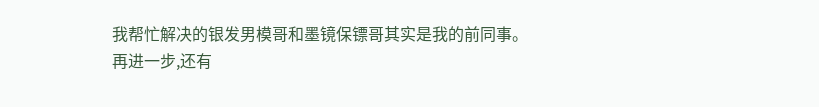我帮忙解决的银发男模哥和墨镜保镖哥其实是我的前同事。
再进一步,还有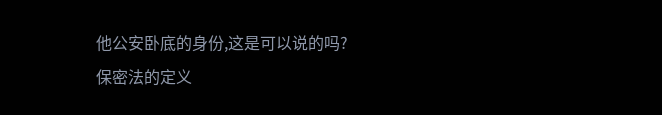他公安卧底的身份,这是可以说的吗?
保密法的定义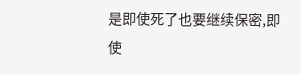是即使死了也要继续保密,即使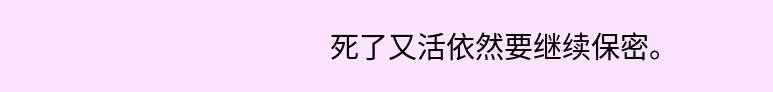死了又活依然要继续保密。